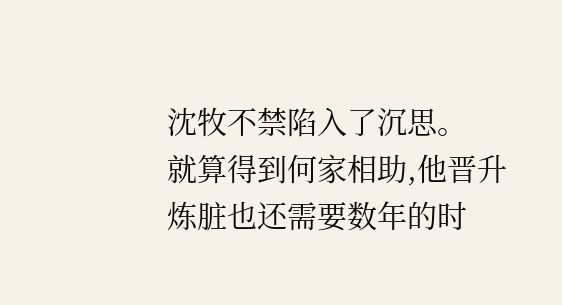沈牧不禁陷入了沉思。
就算得到何家相助,他晋升炼脏也还需要数年的时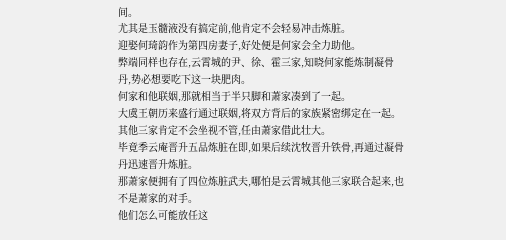间。
尤其是玉髓液没有搞定前,他肯定不会轻易冲击炼脏。
迎娶何琦韵作为第四房妻子,好处便是何家会全力助他。
弊端同样也存在,云霄城的尹、徐、霍三家,知晓何家能炼制凝骨丹,势必想要吃下这一块肥肉。
何家和他联姻,那就相当于半只脚和萧家凑到了一起。
大虞王朝历来盛行通过联姻,将双方背后的家族紧密绑定在一起。
其他三家肯定不会坐视不管,任由萧家借此壮大。
毕竟季云庵晋升五品炼脏在即,如果后续沈牧晋升铁骨,再通过凝骨丹迅速晋升炼脏。
那萧家便拥有了四位炼脏武夫,哪怕是云霄城其他三家联合起来,也不是萧家的对手。
他们怎么可能放任这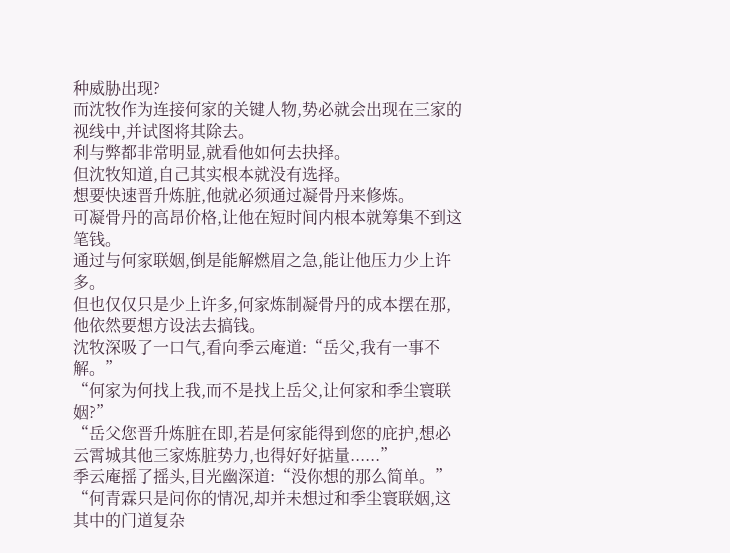种威胁出现?
而沈牧作为连接何家的关键人物,势必就会出现在三家的视线中,并试图将其除去。
利与弊都非常明显,就看他如何去抉择。
但沈牧知道,自己其实根本就没有选择。
想要快速晋升炼脏,他就必须通过凝骨丹来修炼。
可凝骨丹的高昂价格,让他在短时间内根本就筹集不到这笔钱。
通过与何家联姻,倒是能解燃眉之急,能让他压力少上许多。
但也仅仅只是少上许多,何家炼制凝骨丹的成本摆在那,他依然要想方设法去搞钱。
沈牧深吸了一口气,看向季云庵道:“岳父,我有一事不解。”
“何家为何找上我,而不是找上岳父,让何家和季尘寰联姻?”
“岳父您晋升炼脏在即,若是何家能得到您的庇护,想必云霄城其他三家炼脏势力,也得好好掂量......”
季云庵摇了摇头,目光幽深道:“没你想的那么简单。”
“何青霖只是问你的情况,却并未想过和季尘寰联姻,这其中的门道复杂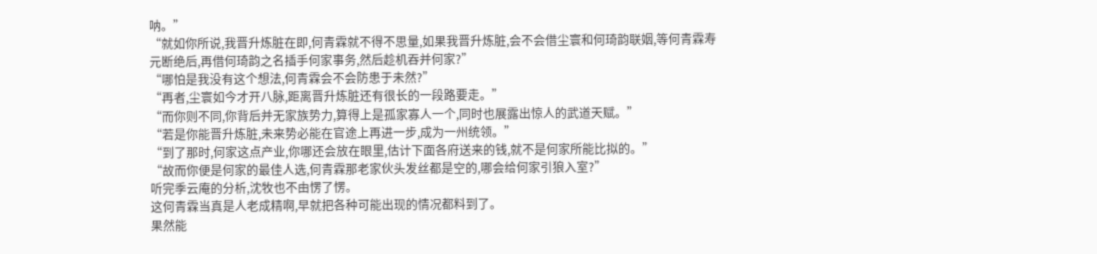呐。”
“就如你所说,我晋升炼脏在即,何青霖就不得不思量,如果我晋升炼脏,会不会借尘寰和何琦韵联姻,等何青霖寿元断绝后,再借何琦韵之名插手何家事务,然后趁机吞并何家?”
“哪怕是我没有这个想法,何青霖会不会防患于未然?”
“再者,尘寰如今才开八脉,距离晋升炼脏还有很长的一段路要走。”
“而你则不同,你背后并无家族势力,算得上是孤家寡人一个,同时也展露出惊人的武道天赋。”
“若是你能晋升炼脏,未来势必能在官途上再进一步,成为一州统领。”
“到了那时,何家这点产业,你哪还会放在眼里,估计下面各府送来的钱,就不是何家所能比拟的。”
“故而你便是何家的最佳人选,何青霖那老家伙头发丝都是空的,哪会给何家引狼入室?”
听完季云庵的分析,沈牧也不由愣了愣。
这何青霖当真是人老成精啊,早就把各种可能出现的情况都料到了。
果然能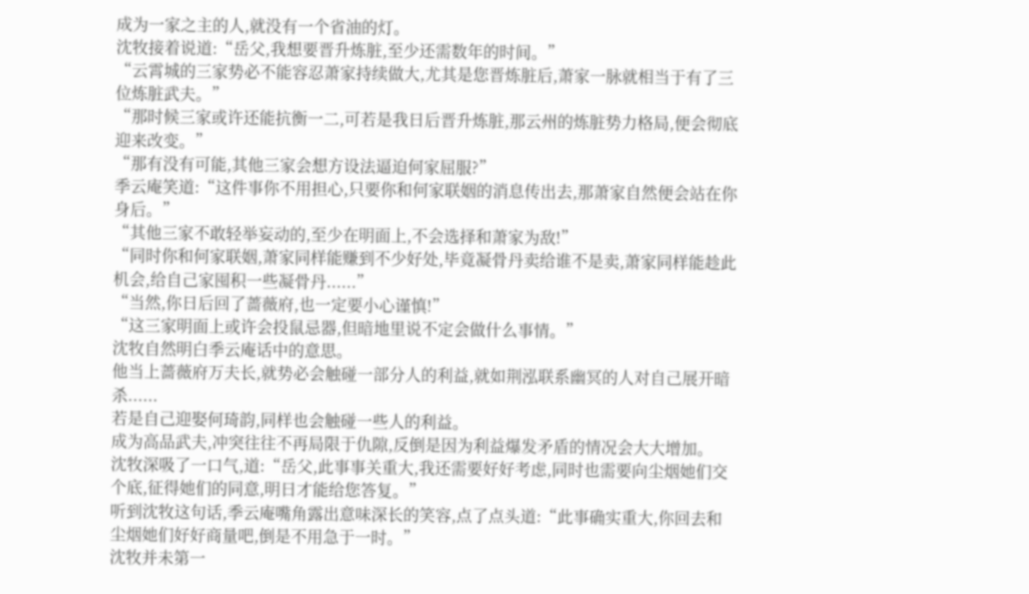成为一家之主的人,就没有一个省油的灯。
沈牧接着说道:“岳父,我想要晋升炼脏,至少还需数年的时间。”
“云霄城的三家势必不能容忍萧家持续做大,尤其是您晋炼脏后,萧家一脉就相当于有了三位炼脏武夫。”
“那时候三家或许还能抗衡一二,可若是我日后晋升炼脏,那云州的炼脏势力格局,便会彻底迎来改变。”
“那有没有可能,其他三家会想方设法逼迫何家屈服?”
季云庵笑道:“这件事你不用担心,只要你和何家联姻的消息传出去,那萧家自然便会站在你身后。”
“其他三家不敢轻举妄动的,至少在明面上,不会选择和萧家为敌!”
“同时你和何家联姻,萧家同样能赚到不少好处,毕竟凝骨丹卖给谁不是卖,萧家同样能趁此机会,给自己家囤积一些凝骨丹......”
“当然,你日后回了蔷薇府,也一定要小心谨慎!”
“这三家明面上或许会投鼠忌器,但暗地里说不定会做什么事情。”
沈牧自然明白季云庵话中的意思。
他当上蔷薇府万夫长,就势必会触碰一部分人的利益,就如荆泓联系幽冥的人对自己展开暗杀......
若是自己迎娶何琦韵,同样也会触碰一些人的利益。
成为高品武夫,冲突往往不再局限于仇隙,反倒是因为利益爆发矛盾的情况会大大增加。
沈牧深吸了一口气,道:“岳父,此事事关重大,我还需要好好考虑,同时也需要向尘烟她们交个底,征得她们的同意,明日才能给您答复。”
听到沈牧这句话,季云庵嘴角露出意味深长的笑容,点了点头道:“此事确实重大,你回去和尘烟她们好好商量吧,倒是不用急于一时。”
沈牧并未第一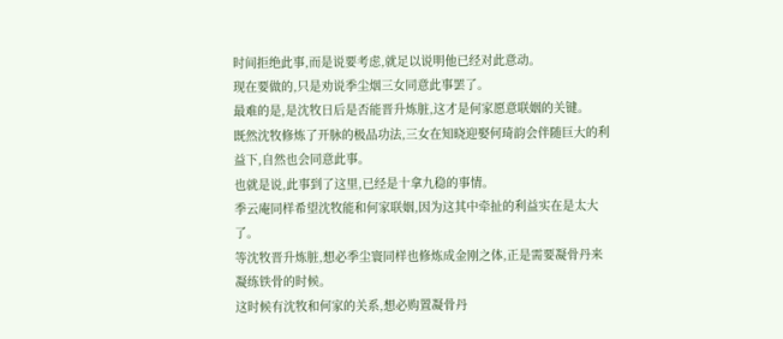时间拒绝此事,而是说要考虑,就足以说明他已经对此意动。
现在要做的,只是劝说季尘烟三女同意此事罢了。
最难的是,是沈牧日后是否能晋升炼脏,这才是何家愿意联姻的关键。
既然沈牧修炼了开脉的极品功法,三女在知晓迎娶何琦韵会伴随巨大的利益下,自然也会同意此事。
也就是说,此事到了这里,已经是十拿九稳的事情。
季云庵同样希望沈牧能和何家联姻,因为这其中牵扯的利益实在是太大了。
等沈牧晋升炼脏,想必季尘寰同样也修炼成金刚之体,正是需要凝骨丹来凝练铁骨的时候。
这时候有沈牧和何家的关系,想必购置凝骨丹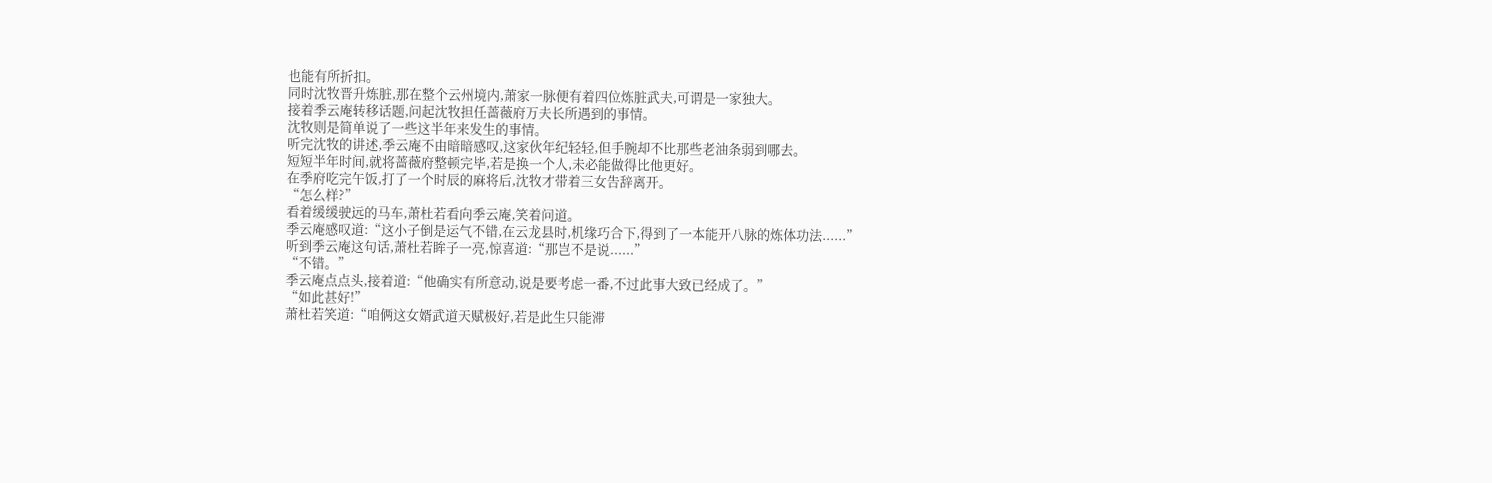也能有所折扣。
同时沈牧晋升炼脏,那在整个云州境内,萧家一脉便有着四位炼脏武夫,可谓是一家独大。
接着季云庵转移话题,问起沈牧担任蔷薇府万夫长所遇到的事情。
沈牧则是简单说了一些这半年来发生的事情。
听完沈牧的讲述,季云庵不由暗暗感叹,这家伙年纪轻轻,但手腕却不比那些老油条弱到哪去。
短短半年时间,就将蔷薇府整顿完毕,若是换一个人,未必能做得比他更好。
在季府吃完午饭,打了一个时辰的麻将后,沈牧才带着三女告辞离开。
“怎么样?”
看着缓缓驶远的马车,萧杜若看向季云庵,笑着问道。
季云庵感叹道:“这小子倒是运气不错,在云龙县时,机缘巧合下,得到了一本能开八脉的炼体功法......”
听到季云庵这句话,萧杜若眸子一亮,惊喜道:“那岂不是说......”
“不错。”
季云庵点点头,接着道:“他确实有所意动,说是要考虑一番,不过此事大致已经成了。”
“如此甚好!”
萧杜若笑道:“咱俩这女婿武道天赋极好,若是此生只能滞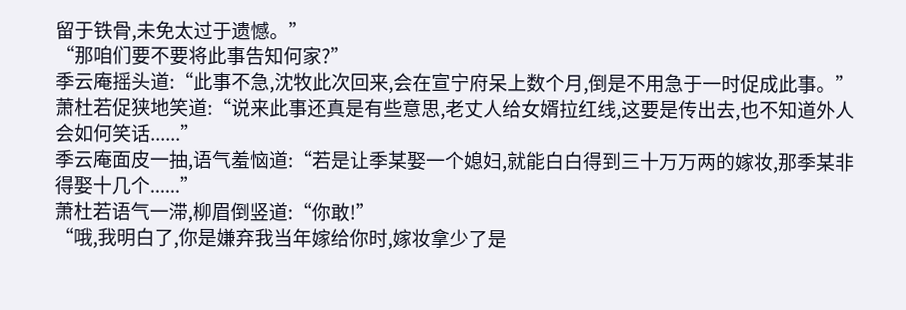留于铁骨,未免太过于遗憾。”
“那咱们要不要将此事告知何家?”
季云庵摇头道:“此事不急,沈牧此次回来,会在宣宁府呆上数个月,倒是不用急于一时促成此事。”
萧杜若促狭地笑道:“说来此事还真是有些意思,老丈人给女婿拉红线,这要是传出去,也不知道外人会如何笑话......”
季云庵面皮一抽,语气羞恼道:“若是让季某娶一个媳妇,就能白白得到三十万万两的嫁妆,那季某非得娶十几个......”
萧杜若语气一滞,柳眉倒竖道:“你敢!”
“哦,我明白了,你是嫌弃我当年嫁给你时,嫁妆拿少了是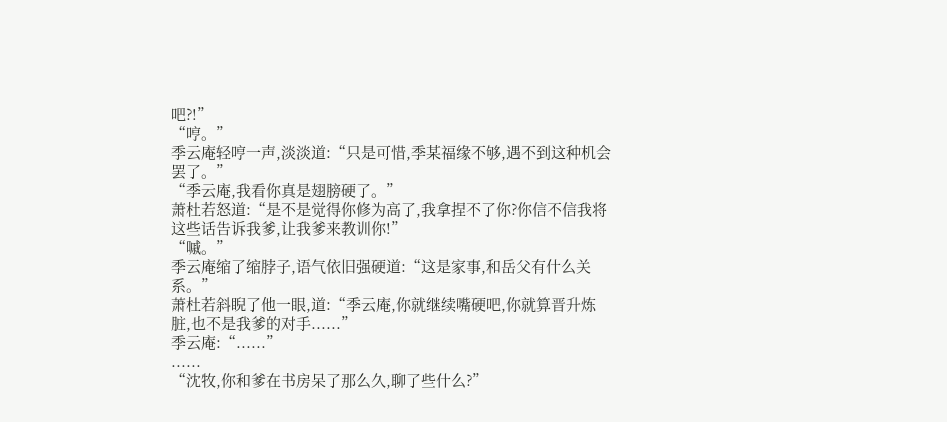吧?!”
“哼。”
季云庵轻哼一声,淡淡道:“只是可惜,季某福缘不够,遇不到这种机会罢了。”
“季云庵,我看你真是翅膀硬了。”
萧杜若怒道:“是不是觉得你修为高了,我拿捏不了你?你信不信我将这些话告诉我爹,让我爹来教训你!”
“嘁。”
季云庵缩了缩脖子,语气依旧强硬道:“这是家事,和岳父有什么关系。”
萧杜若斜睨了他一眼,道:“季云庵,你就继续嘴硬吧,你就算晋升炼脏,也不是我爹的对手......”
季云庵:“......”
......
“沈牧,你和爹在书房呆了那么久,聊了些什么?”